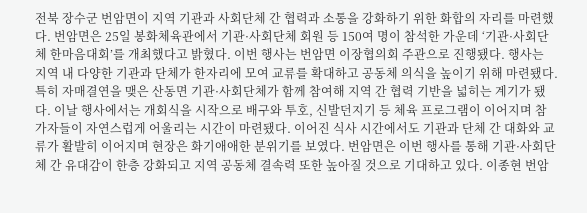전북 장수군 번암면이 지역 기관과 사회단체 간 협력과 소통을 강화하기 위한 화합의 자리를 마련했다. 번암면은 25일 봉화체육관에서 기관·사회단체 회원 등 150여 명이 참석한 가운데 ‘기관·사회단체 한마음대회’를 개최했다고 밝혔다. 이번 행사는 번암면 이장협의회 주관으로 진행됐다. 행사는 지역 내 다양한 기관과 단체가 한자리에 모여 교류를 확대하고 공동체 의식을 높이기 위해 마련됐다. 특히 자매결연을 맺은 산동면 기관·사회단체가 함께 참여해 지역 간 협력 기반을 넓히는 계기가 됐다. 이날 행사에서는 개회식을 시작으로 배구와 투호, 신발던지기 등 체육 프로그램이 이어지며 참가자들이 자연스럽게 어울리는 시간이 마련됐다. 이어진 식사 시간에서도 기관과 단체 간 대화와 교류가 활발히 이어지며 현장은 화기애애한 분위기를 보였다. 번암면은 이번 행사를 통해 기관·사회단체 간 유대감이 한층 강화되고 지역 공동체 결속력 또한 높아질 것으로 기대하고 있다. 이종현 번암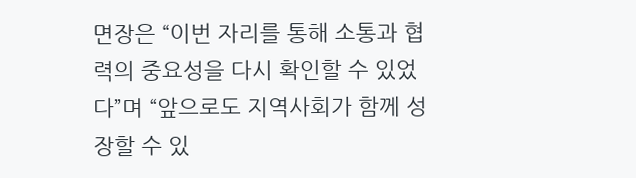면장은 “이번 자리를 통해 소통과 협력의 중요성을 다시 확인할 수 있었다”며 “앞으로도 지역사회가 함께 성장할 수 있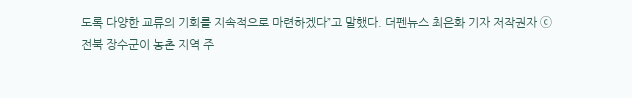도록 다양한 교류의 기회를 지속적으로 마련하겠다”고 말했다. 더펜뉴스 최은화 기자 저작권자 ⓒ
전북 장수군이 농촌 지역 주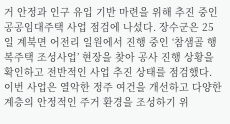거 안정과 인구 유입 기반 마련을 위해 추진 중인 공공임대주택 사업 점검에 나섰다. 장수군은 25일 계북면 어전리 일원에서 진행 중인 ‘참샘골 행복주택 조성사업’ 현장을 찾아 공사 진행 상황을 확인하고 전반적인 사업 추진 상태를 점검했다. 이번 사업은 열악한 정주 여건을 개선하고 다양한 계층의 안정적인 주거 환경을 조성하기 위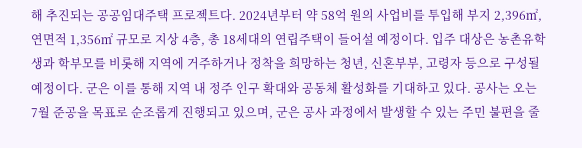해 추진되는 공공임대주택 프로젝트다. 2024년부터 약 58억 원의 사업비를 투입해 부지 2,396㎡, 연면적 1,356㎡ 규모로 지상 4층, 총 18세대의 연립주택이 들어설 예정이다. 입주 대상은 농촌유학생과 학부모를 비롯해 지역에 거주하거나 정착을 희망하는 청년, 신혼부부, 고령자 등으로 구성될 예정이다. 군은 이를 통해 지역 내 정주 인구 확대와 공동체 활성화를 기대하고 있다. 공사는 오는 7월 준공을 목표로 순조롭게 진행되고 있으며, 군은 공사 과정에서 발생할 수 있는 주민 불편을 줄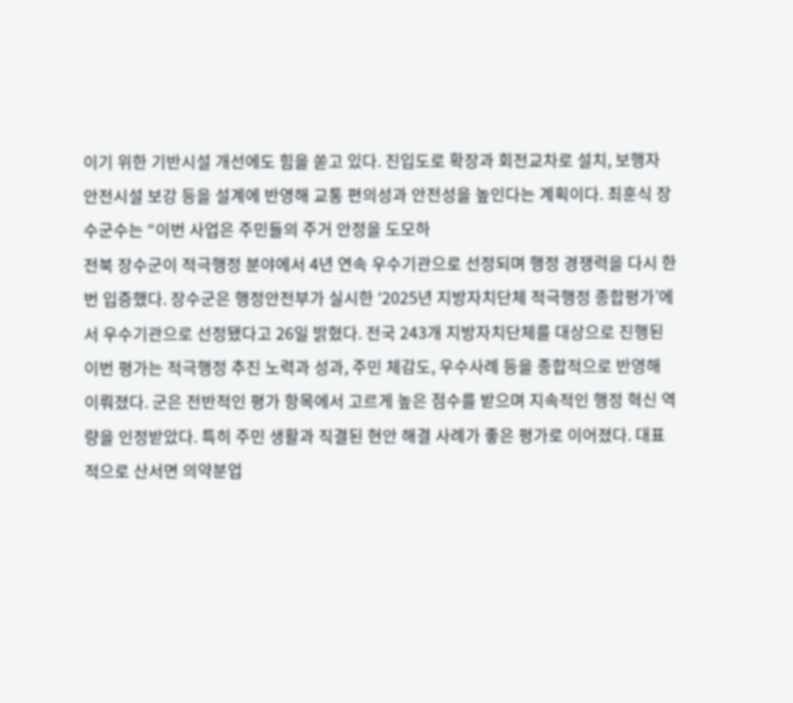이기 위한 기반시설 개선에도 힘을 쏟고 있다. 진입도로 확장과 회전교차로 설치, 보행자 안전시설 보강 등을 설계에 반영해 교통 편의성과 안전성을 높인다는 계획이다. 최훈식 장수군수는 “이번 사업은 주민들의 주거 안정을 도모하
전북 장수군이 적극행정 분야에서 4년 연속 우수기관으로 선정되며 행정 경쟁력을 다시 한 번 입증했다. 장수군은 행정안전부가 실시한 ‘2025년 지방자치단체 적극행정 종합평가’에서 우수기관으로 선정됐다고 26일 밝혔다. 전국 243개 지방자치단체를 대상으로 진행된 이번 평가는 적극행정 추진 노력과 성과, 주민 체감도, 우수사례 등을 종합적으로 반영해 이뤄졌다. 군은 전반적인 평가 항목에서 고르게 높은 점수를 받으며 지속적인 행정 혁신 역량을 인정받았다. 특히 주민 생활과 직결된 현안 해결 사례가 좋은 평가로 이어졌다. 대표적으로 산서면 의약분업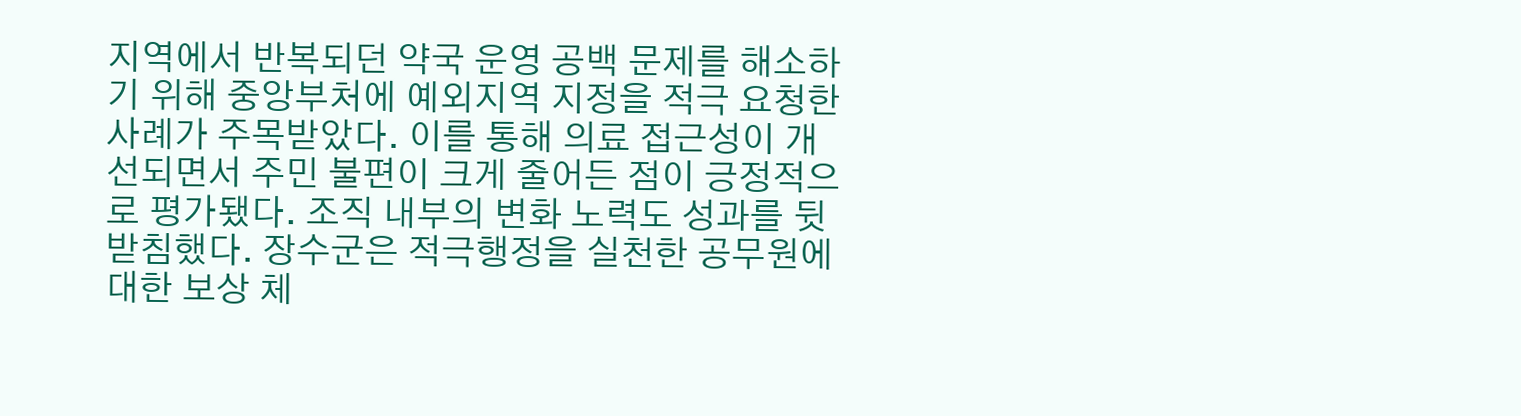지역에서 반복되던 약국 운영 공백 문제를 해소하기 위해 중앙부처에 예외지역 지정을 적극 요청한 사례가 주목받았다. 이를 통해 의료 접근성이 개선되면서 주민 불편이 크게 줄어든 점이 긍정적으로 평가됐다. 조직 내부의 변화 노력도 성과를 뒷받침했다. 장수군은 적극행정을 실천한 공무원에 대한 보상 체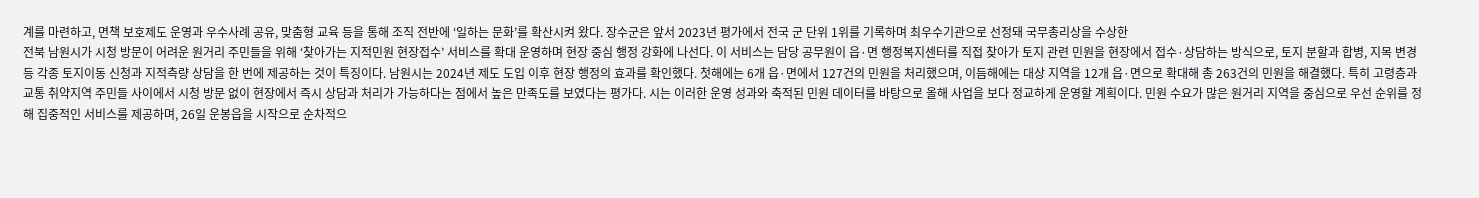계를 마련하고, 면책 보호제도 운영과 우수사례 공유, 맞춤형 교육 등을 통해 조직 전반에 ‘일하는 문화’를 확산시켜 왔다. 장수군은 앞서 2023년 평가에서 전국 군 단위 1위를 기록하며 최우수기관으로 선정돼 국무총리상을 수상한
전북 남원시가 시청 방문이 어려운 원거리 주민들을 위해 ‘찾아가는 지적민원 현장접수’ 서비스를 확대 운영하며 현장 중심 행정 강화에 나선다. 이 서비스는 담당 공무원이 읍·면 행정복지센터를 직접 찾아가 토지 관련 민원을 현장에서 접수·상담하는 방식으로, 토지 분할과 합병, 지목 변경 등 각종 토지이동 신청과 지적측량 상담을 한 번에 제공하는 것이 특징이다. 남원시는 2024년 제도 도입 이후 현장 행정의 효과를 확인했다. 첫해에는 6개 읍·면에서 127건의 민원을 처리했으며, 이듬해에는 대상 지역을 12개 읍·면으로 확대해 총 263건의 민원을 해결했다. 특히 고령층과 교통 취약지역 주민들 사이에서 시청 방문 없이 현장에서 즉시 상담과 처리가 가능하다는 점에서 높은 만족도를 보였다는 평가다. 시는 이러한 운영 성과와 축적된 민원 데이터를 바탕으로 올해 사업을 보다 정교하게 운영할 계획이다. 민원 수요가 많은 원거리 지역을 중심으로 우선 순위를 정해 집중적인 서비스를 제공하며, 26일 운봉읍을 시작으로 순차적으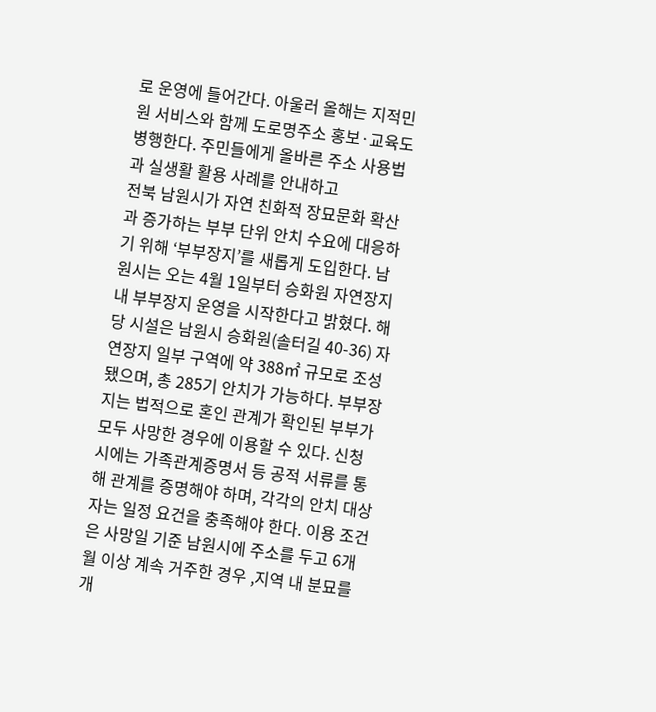로 운영에 들어간다. 아울러 올해는 지적민원 서비스와 함께 도로명주소 홍보·교육도 병행한다. 주민들에게 올바른 주소 사용법과 실생활 활용 사례를 안내하고
전북 남원시가 자연 친화적 장묘문화 확산과 증가하는 부부 단위 안치 수요에 대응하기 위해 ‘부부장지’를 새롭게 도입한다. 남원시는 오는 4월 1일부터 승화원 자연장지 내 부부장지 운영을 시작한다고 밝혔다. 해당 시설은 남원시 승화원(솔터길 40-36) 자연장지 일부 구역에 약 388㎡ 규모로 조성됐으며, 총 285기 안치가 가능하다. 부부장지는 법적으로 혼인 관계가 확인된 부부가 모두 사망한 경우에 이용할 수 있다. 신청 시에는 가족관계증명서 등 공적 서류를 통해 관계를 증명해야 하며, 각각의 안치 대상자는 일정 요건을 충족해야 한다. 이용 조건은 사망일 기준 남원시에 주소를 두고 6개월 이상 계속 거주한 경우 ,지역 내 분묘를 개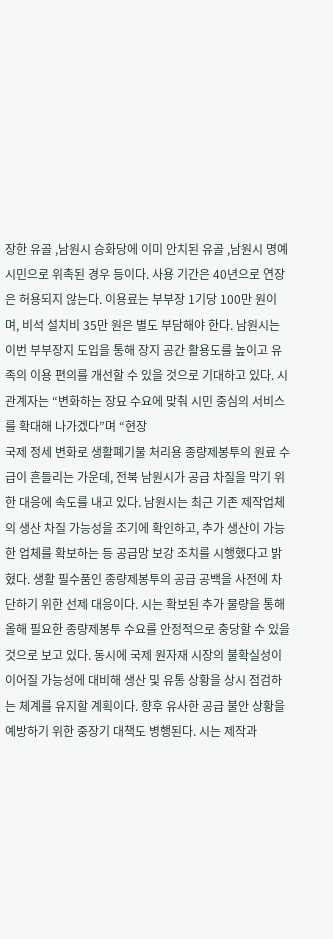장한 유골 ,남원시 승화당에 이미 안치된 유골 ,남원시 명예시민으로 위촉된 경우 등이다. 사용 기간은 40년으로 연장은 허용되지 않는다. 이용료는 부부장 1기당 100만 원이며, 비석 설치비 35만 원은 별도 부담해야 한다. 남원시는 이번 부부장지 도입을 통해 장지 공간 활용도를 높이고 유족의 이용 편의를 개선할 수 있을 것으로 기대하고 있다. 시 관계자는 “변화하는 장묘 수요에 맞춰 시민 중심의 서비스를 확대해 나가겠다”며 “현장
국제 정세 변화로 생활폐기물 처리용 종량제봉투의 원료 수급이 흔들리는 가운데, 전북 남원시가 공급 차질을 막기 위한 대응에 속도를 내고 있다. 남원시는 최근 기존 제작업체의 생산 차질 가능성을 조기에 확인하고, 추가 생산이 가능한 업체를 확보하는 등 공급망 보강 조치를 시행했다고 밝혔다. 생활 필수품인 종량제봉투의 공급 공백을 사전에 차단하기 위한 선제 대응이다. 시는 확보된 추가 물량을 통해 올해 필요한 종량제봉투 수요를 안정적으로 충당할 수 있을 것으로 보고 있다. 동시에 국제 원자재 시장의 불확실성이 이어질 가능성에 대비해 생산 및 유통 상황을 상시 점검하는 체계를 유지할 계획이다. 향후 유사한 공급 불안 상황을 예방하기 위한 중장기 대책도 병행된다. 시는 제작과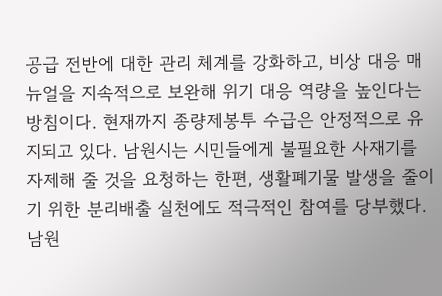공급 전반에 대한 관리 체계를 강화하고, 비상 대응 매뉴얼을 지속적으로 보완해 위기 대응 역량을 높인다는 방침이다. 현재까지 종량제봉투 수급은 안정적으로 유지되고 있다. 남원시는 시민들에게 불필요한 사재기를 자제해 줄 것을 요청하는 한편, 생활폐기물 발생을 줄이기 위한 분리배출 실천에도 적극적인 참여를 당부했다. 남원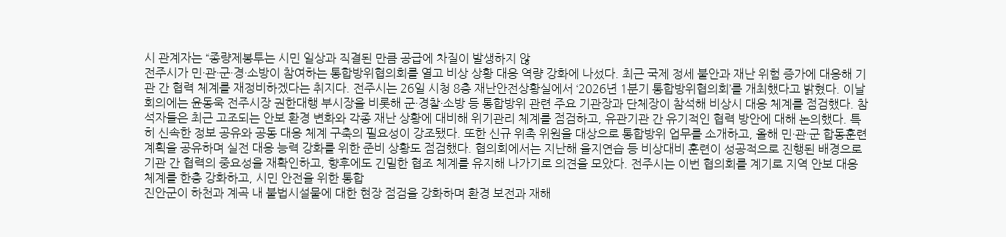시 관계자는 “종량제봉투는 시민 일상과 직결된 만큼 공급에 차질이 발생하지 않
전주시가 민·관·군·경·소방이 참여하는 통합방위협의회를 열고 비상 상황 대응 역량 강화에 나섰다. 최근 국제 정세 불안과 재난 위험 증가에 대응해 기관 간 협력 체계를 재정비하겠다는 취지다. 전주시는 26일 시청 8층 재난안전상황실에서 ‘2026년 1분기 통합방위협의회’를 개최했다고 밝혔다. 이날 회의에는 윤동욱 전주시장 권한대행 부시장을 비롯해 군·경찰·소방 등 통합방위 관련 주요 기관장과 단체장이 참석해 비상시 대응 체계를 점검했다. 참석자들은 최근 고조되는 안보 환경 변화와 각종 재난 상황에 대비해 위기관리 체계를 점검하고, 유관기관 간 유기적인 협력 방안에 대해 논의했다. 특히 신속한 정보 공유와 공동 대응 체계 구축의 필요성이 강조됐다. 또한 신규 위촉 위원을 대상으로 통합방위 업무를 소개하고, 올해 민·관·군 합동훈련 계획을 공유하며 실전 대응 능력 강화를 위한 준비 상황도 점검했다. 협의회에서는 지난해 을지연습 등 비상대비 훈련이 성공적으로 진행된 배경으로 기관 간 협력의 중요성을 재확인하고, 향후에도 긴밀한 협조 체계를 유지해 나가기로 의견을 모았다. 전주시는 이번 협의회를 계기로 지역 안보 대응 체계를 한층 강화하고, 시민 안전을 위한 통합
진안군이 하천과 계곡 내 불법시설물에 대한 현장 점검을 강화하며 환경 보전과 재해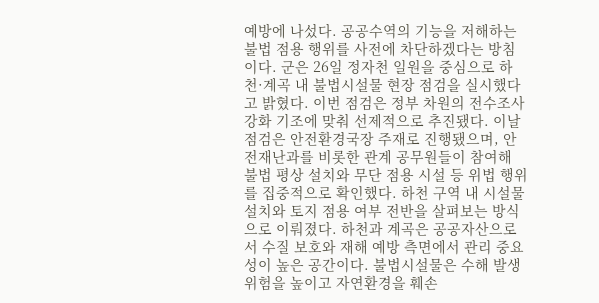예방에 나섰다. 공공수역의 기능을 저해하는 불법 점용 행위를 사전에 차단하겠다는 방침이다. 군은 26일 정자천 일원을 중심으로 하천·계곡 내 불법시설물 현장 점검을 실시했다고 밝혔다. 이번 점검은 정부 차원의 전수조사 강화 기조에 맞춰 선제적으로 추진됐다. 이날 점검은 안전환경국장 주재로 진행됐으며, 안전재난과를 비롯한 관계 공무원들이 참여해 불법 평상 설치와 무단 점용 시설 등 위법 행위를 집중적으로 확인했다. 하천 구역 내 시설물 설치와 토지 점용 여부 전반을 살펴보는 방식으로 이뤄졌다. 하천과 계곡은 공공자산으로서 수질 보호와 재해 예방 측면에서 관리 중요성이 높은 공간이다. 불법시설물은 수해 발생 위험을 높이고 자연환경을 훼손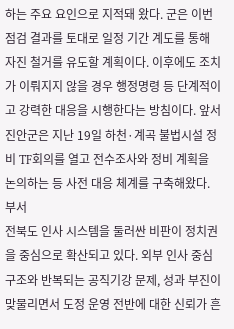하는 주요 요인으로 지적돼 왔다. 군은 이번 점검 결과를 토대로 일정 기간 계도를 통해 자진 철거를 유도할 계획이다. 이후에도 조치가 이뤄지지 않을 경우 행정명령 등 단계적이고 강력한 대응을 시행한다는 방침이다. 앞서 진안군은 지난 19일 하천·계곡 불법시설 정비 TF회의를 열고 전수조사와 정비 계획을 논의하는 등 사전 대응 체계를 구축해왔다. 부서
전북도 인사 시스템을 둘러싼 비판이 정치권을 중심으로 확산되고 있다. 외부 인사 중심 구조와 반복되는 공직기강 문제, 성과 부진이 맞물리면서 도정 운영 전반에 대한 신뢰가 흔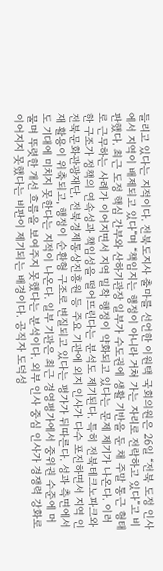들리고 있다는 지적이다. 전북도지사 출마를 선언한 이원택 국회의원은 26일 “전북 도정 인사에서 지역이 배제되고 있다”며 “책임지는 행정이 아니라 거쳐 가는 자리로 전락하고 있다”고 비판했다. 최근 도정 핵심 간부와 산하기관장 일부가 수도권에 생활 기반을 둔 채 주말 통근 형태로 근무하는 사례가 이어지면서 지역 밀착 행정이 약화되고 있다는 문제 제기가 나온다. 이러한 구조가 정책의 연속성과 책임성을 떨어뜨린다는 분석도 제기된다. 특히 전북테크노파크와 전북문화관광재단, 전북경제통상진흥원 등 주요 기관에 외지 인사가 다수 포진하면서 지역 인재 활용이 위축되고, 행정이 순환형 구조로 변질되고 있다는 평가가 뒤따른다. 성과 측면에서도 기대에 미치지 못한다는 지적이 나온다. 일부 기관은 최근 경영평가에서 중위권 수준에 머물며 뚜렷한 개선 흐름을 보여주지 못했다는 분석이다. 외부 인사 중심 인사가 경쟁력 강화로 이어지지 못했다는 비판이 제기되는 배경이다. 공직자 도덕성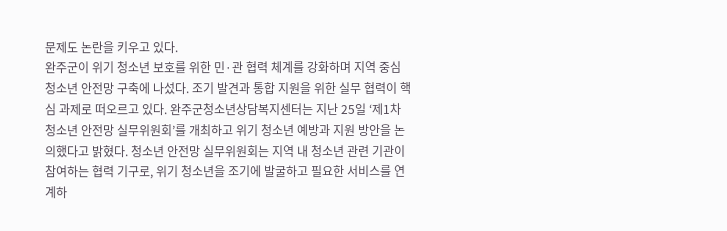문제도 논란을 키우고 있다.
완주군이 위기 청소년 보호를 위한 민·관 협력 체계를 강화하며 지역 중심 청소년 안전망 구축에 나섰다. 조기 발견과 통합 지원을 위한 실무 협력이 핵심 과제로 떠오르고 있다. 완주군청소년상담복지센터는 지난 25일 ‘제1차 청소년 안전망 실무위원회’를 개최하고 위기 청소년 예방과 지원 방안을 논의했다고 밝혔다. 청소년 안전망 실무위원회는 지역 내 청소년 관련 기관이 참여하는 협력 기구로, 위기 청소년을 조기에 발굴하고 필요한 서비스를 연계하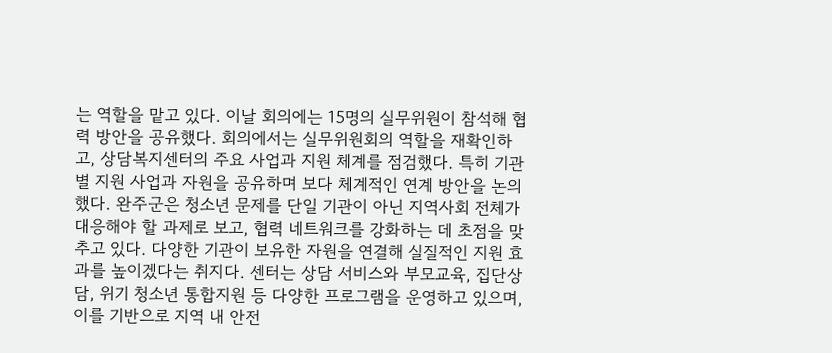는 역할을 맡고 있다. 이날 회의에는 15명의 실무위원이 참석해 협력 방안을 공유했다. 회의에서는 실무위원회의 역할을 재확인하고, 상담복지센터의 주요 사업과 지원 체계를 점검했다. 특히 기관별 지원 사업과 자원을 공유하며 보다 체계적인 연계 방안을 논의했다. 완주군은 청소년 문제를 단일 기관이 아닌 지역사회 전체가 대응해야 할 과제로 보고, 협력 네트워크를 강화하는 데 초점을 맞추고 있다. 다양한 기관이 보유한 자원을 연결해 실질적인 지원 효과를 높이겠다는 취지다. 센터는 상담 서비스와 부모교육, 집단상담, 위기 청소년 통합지원 등 다양한 프로그램을 운영하고 있으며, 이를 기반으로 지역 내 안전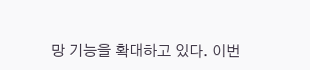망 기능을 확대하고 있다. 이번